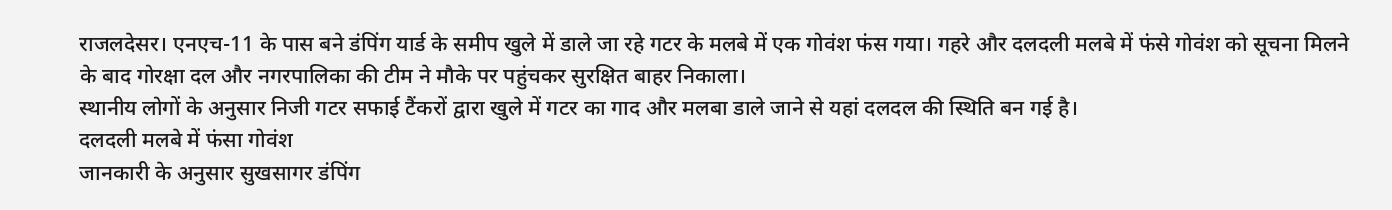राजलदेसर। एनएच-11 के पास बने डंपिंग यार्ड के समीप खुले में डाले जा रहे गटर के मलबे में एक गोवंश फंस गया। गहरे और दलदली मलबे में फंसे गोवंश को सूचना मिलने के बाद गोरक्षा दल और नगरपालिका की टीम ने मौके पर पहुंचकर सुरक्षित बाहर निकाला।
स्थानीय लोगों के अनुसार निजी गटर सफाई टैंकरों द्वारा खुले में गटर का गाद और मलबा डाले जाने से यहां दलदल की स्थिति बन गई है।
दलदली मलबे में फंसा गोवंश
जानकारी के अनुसार सुखसागर डंपिंग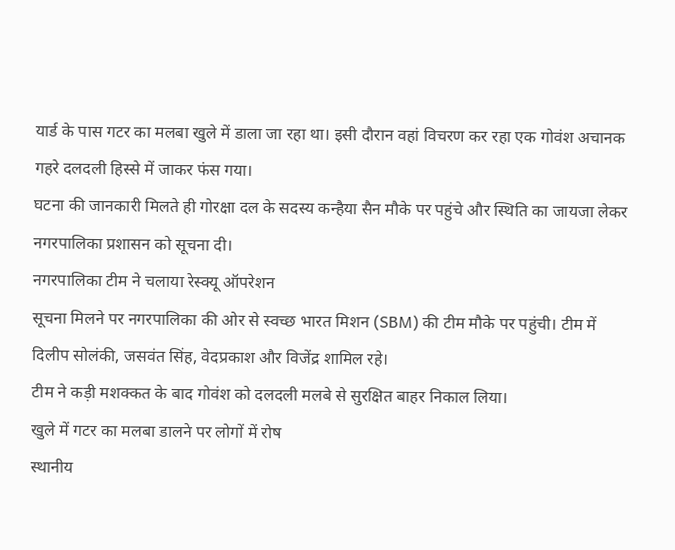यार्ड के पास गटर का मलबा खुले में डाला जा रहा था। इसी दौरान वहां विचरण कर रहा एक गोवंश अचानक गहरे दलदली हिस्से में जाकर फंस गया।
घटना की जानकारी मिलते ही गोरक्षा दल के सदस्य कन्हैया सैन मौके पर पहुंचे और स्थिति का जायजा लेकर नगरपालिका प्रशासन को सूचना दी।
नगरपालिका टीम ने चलाया रेस्क्यू ऑपरेशन
सूचना मिलने पर नगरपालिका की ओर से स्वच्छ भारत मिशन (SBM) की टीम मौके पर पहुंची। टीम में दिलीप सोलंकी, जसवंत सिंह, वेदप्रकाश और विजेंद्र शामिल रहे।
टीम ने कड़ी मशक्कत के बाद गोवंश को दलदली मलबे से सुरक्षित बाहर निकाल लिया।
खुले में गटर का मलबा डालने पर लोगों में रोष
स्थानीय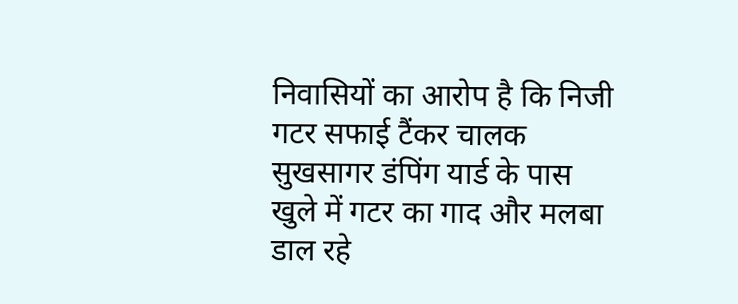निवासियों का आरोप है कि निजी गटर सफाई टैंकर चालक सुखसागर डंपिंग यार्ड के पास खुले में गटर का गाद और मलबा डाल रहे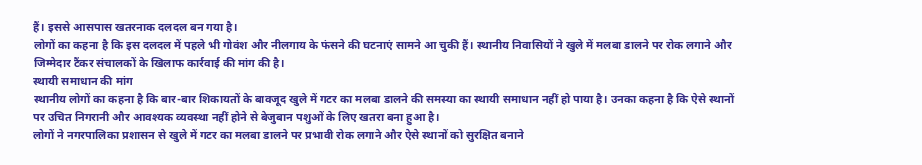हैं। इससे आसपास खतरनाक दलदल बन गया है।
लोगों का कहना है कि इस दलदल में पहले भी गोवंश और नीलगाय के फंसने की घटनाएं सामने आ चुकी हैं। स्थानीय निवासियों ने खुले में मलबा डालने पर रोक लगाने और जिम्मेदार टैंकर संचालकों के खिलाफ कार्रवाई की मांग की है।
स्थायी समाधान की मांग
स्थानीय लोगों का कहना है कि बार-बार शिकायतों के बावजूद खुले में गटर का मलबा डालने की समस्या का स्थायी समाधान नहीं हो पाया है। उनका कहना है कि ऐसे स्थानों पर उचित निगरानी और आवश्यक व्यवस्था नहीं होने से बेजुबान पशुओं के लिए खतरा बना हुआ है।
लोगों ने नगरपालिका प्रशासन से खुले में गटर का मलबा डालने पर प्रभावी रोक लगाने और ऐसे स्थानों को सुरक्षित बनाने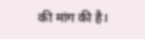की मांग की है।